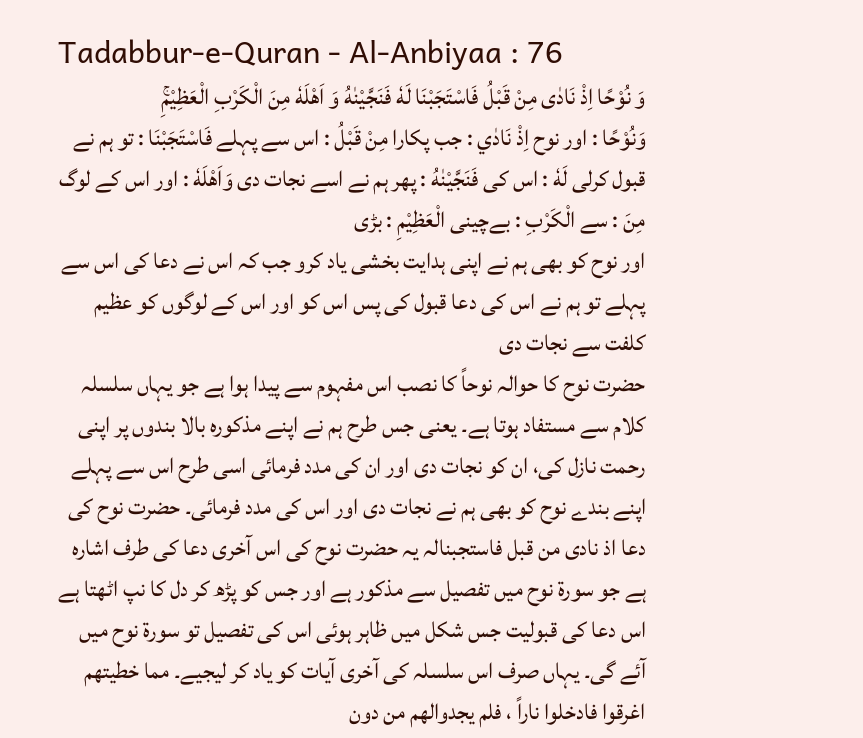Tadabbur-e-Quran - Al-Anbiyaa : 76
وَ نُوْحًا اِذْ نَادٰى مِنْ قَبْلُ فَاسْتَجَبْنَا لَهٗ فَنَجَّیْنٰهُ وَ اَهْلَهٗ مِنَ الْكَرْبِ الْعَظِیْمِۚ
وَنُوْحًا : اور نوح اِذْ نَادٰي : جب پکارا مِنْ قَبْلُ : اس سے پہلے فَاسْتَجَبْنَا : تو ہم نے قبول کرلی لَهٗ : اس کی فَنَجَّيْنٰهُ : پھر ہم نے اسے نجات دی وَاَهْلَهٗ : اور اس کے لوگ مِنَ : سے الْكَرْبِ : بےچینی الْعَظِيْمِ : بڑی
اور نوح کو بھی ہم نے اپنی ہدایت بخشی یاد کرو جب کہ اس نے دعا کی اس سے پہلے تو ہم نے اس کی دعا قبول کی پس اس کو اور اس کے لوگوں کو عظیم کلفت سے نجات دی
حضرت نوح کا حوالہ نوحاً کا نصب اس مفہوم سے پیدا ہوا ہے جو یہاں سلسلہ کلام سے مستفاد ہوتا ہے۔ یعنی جس طرح ہم نے اپنے مذکورہ بالا بندوں پر اپنی رحمت نازل کی، ان کو نجات دی اور ان کی مدد فرمائی اسی طرح اس سے پہلے اپنے بندے نوح کو بھی ہم نے نجات دی اور اس کی مدد فرمائی۔ حضرت نوح کی دعا اذ نادی من قبل فاستجبنالہ یہ حضرت نوح کی اس آخری دعا کی طرف اشارہ ہے جو سورة نوح میں تفصیل سے مذکور ہے اور جس کو پڑھ کر دل کا نپ اٹھتا ہے اس دعا کی قبولیت جس شکل میں ظاہر ہوئی اس کی تفصیل تو سورة نوح میں آئے گی۔ یہاں صرف اس سلسلہ کی آخری آیات کو یاد کر لیجیے۔ مما خطیتھم اغرقوا فادخلوا ناراً ، فلم یجدوالھم من دون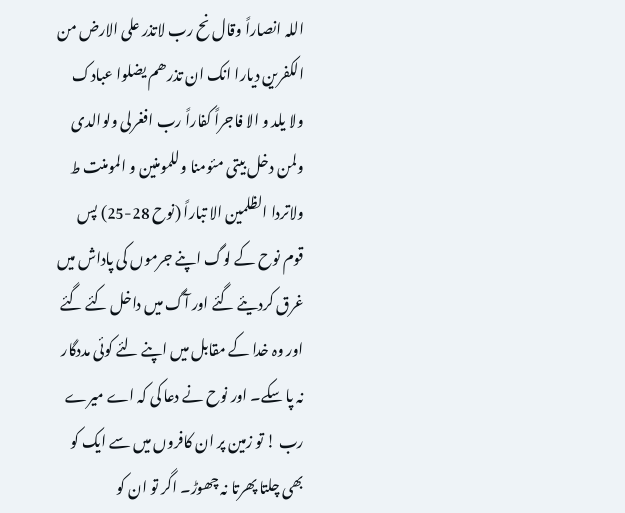اللہ انصاراً وقال نح رب لاتذر علی الارض من الکفرین دیارا انک ان تذرھم یضلوا عبادک ولا یلد و الا فاجراً کفاراً رب افغرلی ولوالدی ولمن دخل بیتی مئومنا وللمومنین و المومنت ط ولاتردا الظلمین الا تباراً (نوح 28-25) پس قوم نوح کے لوگ اپنے جرموں کی پاداش میں غرق کردیئے گئے اور آگ میں داخل کئے گئے اور وہ خدا کے مقابل میں اپنے لئے کوئی مددگار نہ پا سکے۔ اور نوح نے دعا کی کہ اے میرے رب ! تو زمین پر ان کافروں میں سے ایک کو بھی چلتا پھرتا نہ چھوڑ۔ اگر تو ان کو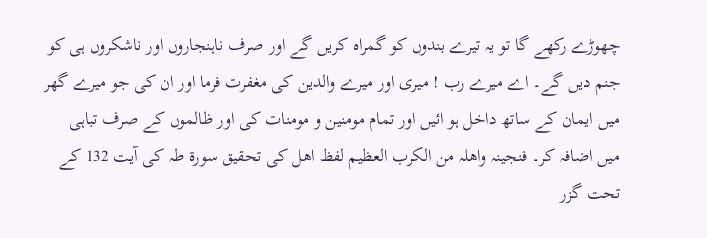چھوڑے رکھے گا تو یہ تیرے بندوں کو گمراہ کریں گے اور صرف ناہنجاروں اور ناشکروں ہی کو جنم دیں گے۔ اے میرے رب ! میری اور میرے والدین کی مغفرت فرما اور ان کی جو میرے گھر میں ایمان کے ساتھ داخل ہو ائیں اور تمام مومنین و مومنات کی اور ظالموں کے صرف تباہی میں اضافہ کر۔ فنجینہ واھلہ من الکرب العظیم لفظ اھل کی تحقیق سورة طہ کی آیت 132 کے تحت گزر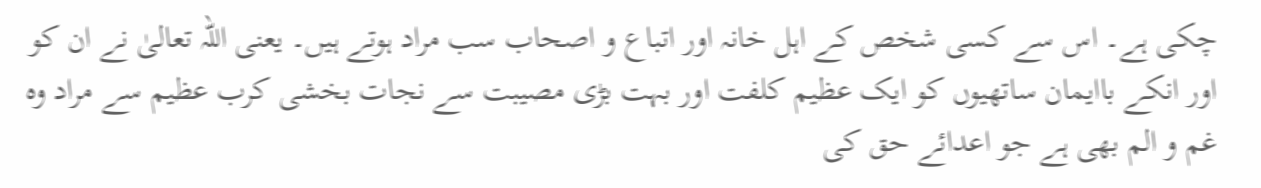چکی ہے۔ اس سے کسی شخص کے اہل خانہ اور اتباع و اصحاب سب مراد ہوتے ہیں۔ یعنی اللہ تعالیٰ نے ان کو اور انکے باایمان ساتھیوں کو ایک عظیم کلفت اور بہت بڑی مصیبت سے نجات بخشی کرب عظیم سے مراد وہ غم و الم بھی ہے جو اعدائے حق کی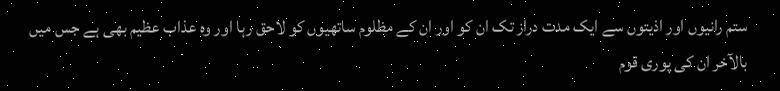ستم رانیوں اور اذیتوں سے ایک مدت دراز تک ان کو اور ان کے مظلوم ساتھیوں کو لاحق رہا اور وہ عذاب عظیم بھی ہے جس میں بالآخر ان کی پوری قوم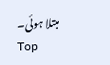مبتلا ہوئی۔
Top